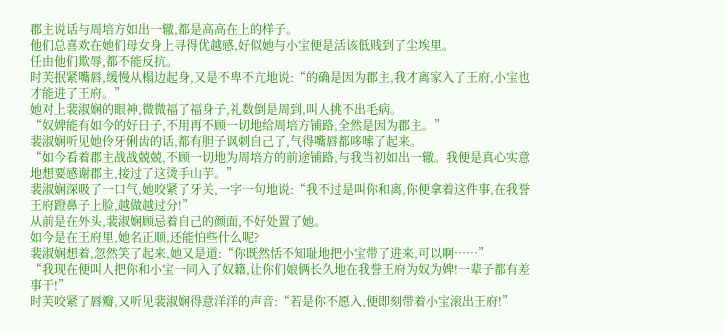郡主说话与周培方如出一辙,都是高高在上的样子。
他们总喜欢在她们母女身上寻得优越感,好似她与小宝便是活该低贱到了尘埃里。
任由他们欺辱,都不能反抗。
时芙抿紧嘴唇,缓慢从榻边起身,又是不卑不亢地说:“的确是因为郡主,我才离家入了王府,小宝也才能进了王府。”
她对上裴淑娴的眼神,微微福了福身子,礼数倒是周到,叫人挑不出毛病。
“奴婢能有如今的好日子,不用再不顾一切地给周培方铺路,全然是因为郡主。”
裴淑娴听见她伶牙俐齿的话,都有胆子讽刺自己了,气得嘴唇都哆嗦了起来。
“如今看着郡主战战兢兢,不顾一切地为周培方的前途铺路,与我当初如出一辙。我便是真心实意地想要感谢郡主,接过了这烫手山芋。”
裴淑娴深吸了一口气,她咬紧了牙关,一字一句地说:“我不过是叫你和离,你便拿着这件事,在我誉王府蹬鼻子上脸,越做越过分!”
从前是在外头,裴淑娴顾忌着自己的颜面,不好处置了她。
如今是在王府里,她名正顺,还能怕些什么呢?
裴淑娴想着,忽然笑了起来,她又是道:“你既然恬不知耻地把小宝带了进来,可以啊……”
“我现在便叫人把你和小宝一同入了奴籍,让你们娘俩长久地在我誉王府为奴为婢!一辈子都有差事干!”
时芙咬紧了唇瓣,又听见裴淑娴得意洋洋的声音:“若是你不愿入,便即刻带着小宝滚出王府!”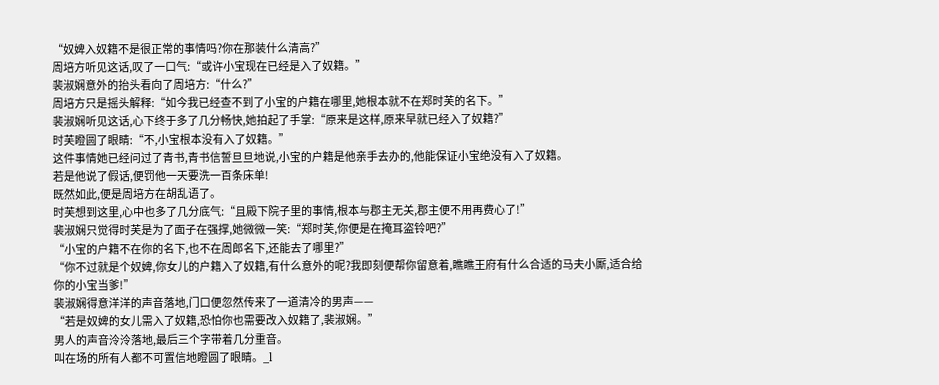“奴婢入奴籍不是很正常的事情吗?你在那装什么清高?”
周培方听见这话,叹了一口气:“或许小宝现在已经是入了奴籍。”
裴淑娴意外的抬头看向了周培方:“什么?”
周培方只是摇头解释:“如今我已经查不到了小宝的户籍在哪里,她根本就不在郑时芙的名下。”
裴淑娴听见这话,心下终于多了几分畅快,她拍起了手掌:“原来是这样,原来早就已经入了奴籍?”
时芙瞪圆了眼睛:“不,小宝根本没有入了奴籍。”
这件事情她已经问过了青书,青书信誓旦旦地说,小宝的户籍是他亲手去办的,他能保证小宝绝没有入了奴籍。
若是他说了假话,便罚他一天要洗一百条床单!
既然如此,便是周培方在胡乱语了。
时芙想到这里,心中也多了几分底气:“且殿下院子里的事情,根本与郡主无关,郡主便不用再费心了!”
裴淑娴只觉得时芙是为了面子在强撑,她微微一笑:“郑时芙,你便是在掩耳盗铃吧?”
“小宝的户籍不在你的名下,也不在周郎名下,还能去了哪里?”
“你不过就是个奴婢,你女儿的户籍入了奴籍,有什么意外的呢?我即刻便帮你留意着,瞧瞧王府有什么合适的马夫小厮,适合给你的小宝当爹!”
裴淑娴得意洋洋的声音落地,门口便忽然传来了一道清冷的男声——
“若是奴婢的女儿需入了奴籍,恐怕你也需要改入奴籍了,裴淑娴。”
男人的声音泠泠落地,最后三个字带着几分重音。
叫在场的所有人都不可置信地瞪圆了眼睛。_l